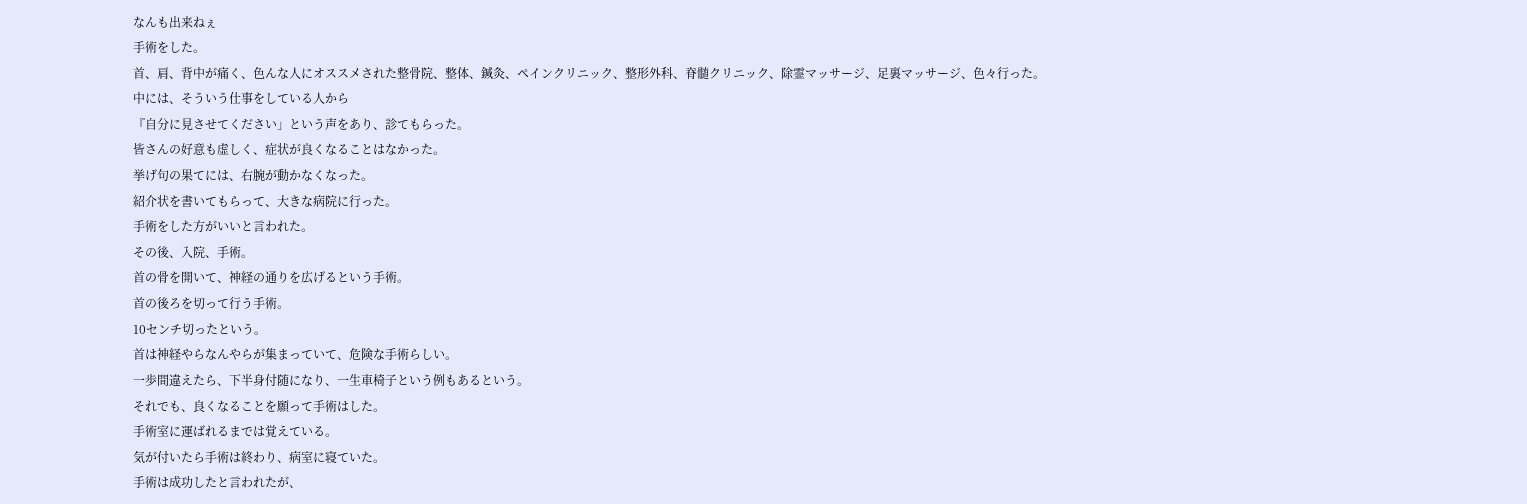なんも出来ねぇ
手術をした。
首、肩、背中が痛く、色んな人にオススメされた整骨院、整体、鍼灸、ペインクリニック、整形外科、脊髄クリニック、除霊マッサージ、足裏マッサージ、色々行った。
中には、そういう仕事をしている人から
『自分に見させてください」という声をあり、診てもらった。
皆さんの好意も虚しく、症状が良くなることはなかった。
挙げ句の果てには、右腕が動かなくなった。
紹介状を書いてもらって、大きな病院に行った。
手術をした方がいいと言われた。
その後、入院、手術。
首の骨を開いて、神経の通りを広げるという手術。
首の後ろを切って行う手術。
10センチ切ったという。
首は神経やらなんやらが集まっていて、危険な手術らしい。
一歩間違えたら、下半身付随になり、一生車椅子という例もあるという。
それでも、良くなることを願って手術はした。
手術室に運ばれるまでは覚えている。
気が付いたら手術は終わり、病室に寝ていた。
手術は成功したと言われたが、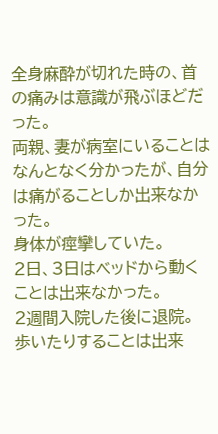全身麻酔が切れた時の、首の痛みは意識が飛ぶほどだった。
両親、妻が病室にいることはなんとなく分かったが、自分は痛がることしか出来なかった。
身体が痙攣していた。
2日、3日はベッドから動くことは出来なかった。
2週間入院した後に退院。
歩いたりすることは出来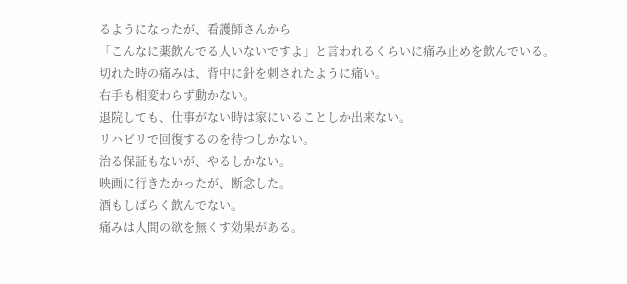るようになったが、看護師さんから
「こんなに薬飲んでる人いないですよ」と言われるくらいに痛み止めを飲んでいる。
切れた時の痛みは、背中に針を刺されたように痛い。
右手も相変わらず動かない。
退院しても、仕事がない時は家にいることしか出来ない。
リハビリで回復するのを待つしかない。
治る保証もないが、やるしかない。
映画に行きたかったが、断念した。
酒もしばらく飲んでない。
痛みは人間の欲を無くす効果がある。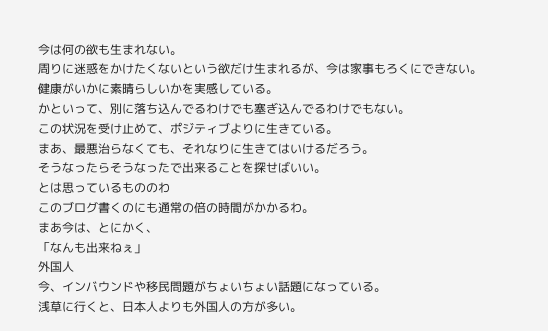今は何の欲も生まれない。
周りに迷惑をかけたくないという欲だけ生まれるが、今は家事もろくにできない。
健康がいかに素晴らしいかを実感している。
かといって、別に落ち込んでるわけでも塞ぎ込んでるわけでもない。
この状況を受け止めて、ポジティブよりに生きている。
まあ、最悪治らなくても、それなりに生きてはいけるだろう。
そうなったらそうなったで出来ることを探せばいい。
とは思っているもののわ
このブログ書くのにも通常の倍の時間がかかるわ。
まあ今は、とにかく、
「なんも出来ねぇ」
外国人
今、インバウンドや移民問題がちょいちょい話題になっている。
浅草に行くと、日本人よりも外国人の方が多い。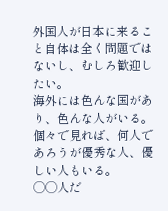外国人が日本に来ること自体は全く問題ではないし、むしろ歓迎したい。
海外には色んな国があり、色んな人がいる。
個々で見れば、何人であろうが優秀な人、優しい人もいる。
◯◯人だ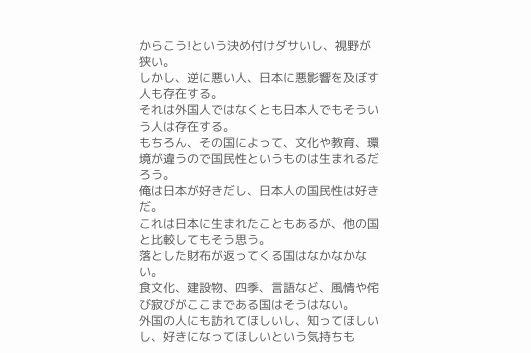からこう!という決め付けダサいし、視野が狭い。
しかし、逆に悪い人、日本に悪影響を及ぼす人も存在する。
それは外国人ではなくとも日本人でもそういう人は存在する。
もちろん、その国によって、文化や教育、環境が違うので国民性というものは生まれるだろう。
俺は日本が好きだし、日本人の国民性は好きだ。
これは日本に生まれたこともあるが、他の国と比較してもそう思う。
落とした財布が返ってくる国はなかなかない。
食文化、建設物、四季、言語など、風情や侘び寂びがここまである国はそうはない。
外国の人にも訪れてほしいし、知ってほしいし、好きになってほしいという気持ちも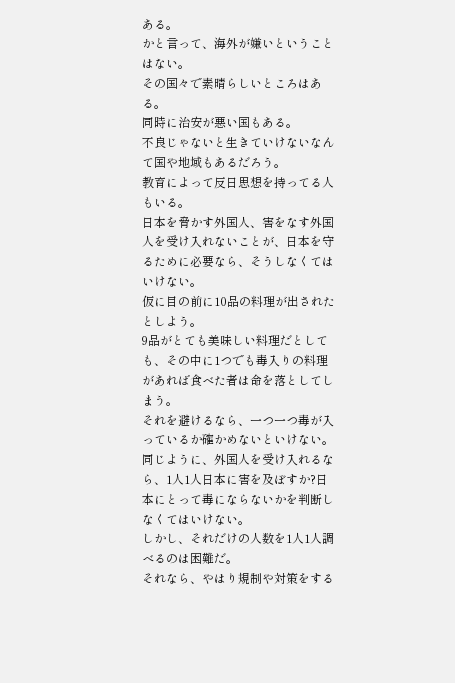ある。
かと言って、海外が嫌いということはない。
その国々で素晴らしいところはある。
同時に治安が悪い国もある。
不良じゃないと生きていけないなんて国や地域もあるだろう。
教育によって反日思想を持ってる人もいる。
日本を脅かす外国人、害をなす外国人を受け入れないことが、日本を守るために必要なら、そうしなくてはいけない。
仮に目の前に10品の料理が出されたとしよう。
9品がとても美味しい料理だとしても、その中に1つでも毒入りの料理があれば食べた者は命を落としてしまう。
それを避けるなら、一つ一つ毒が入っているか確かめないといけない。
同じように、外国人を受け入れるなら、1人1人日本に害を及ぼすか?日本にとって毒にならないかを判断しなくてはいけない。
しかし、それだけの人数を1人1人調べるのは困難だ。
それなら、やはり規制や対策をする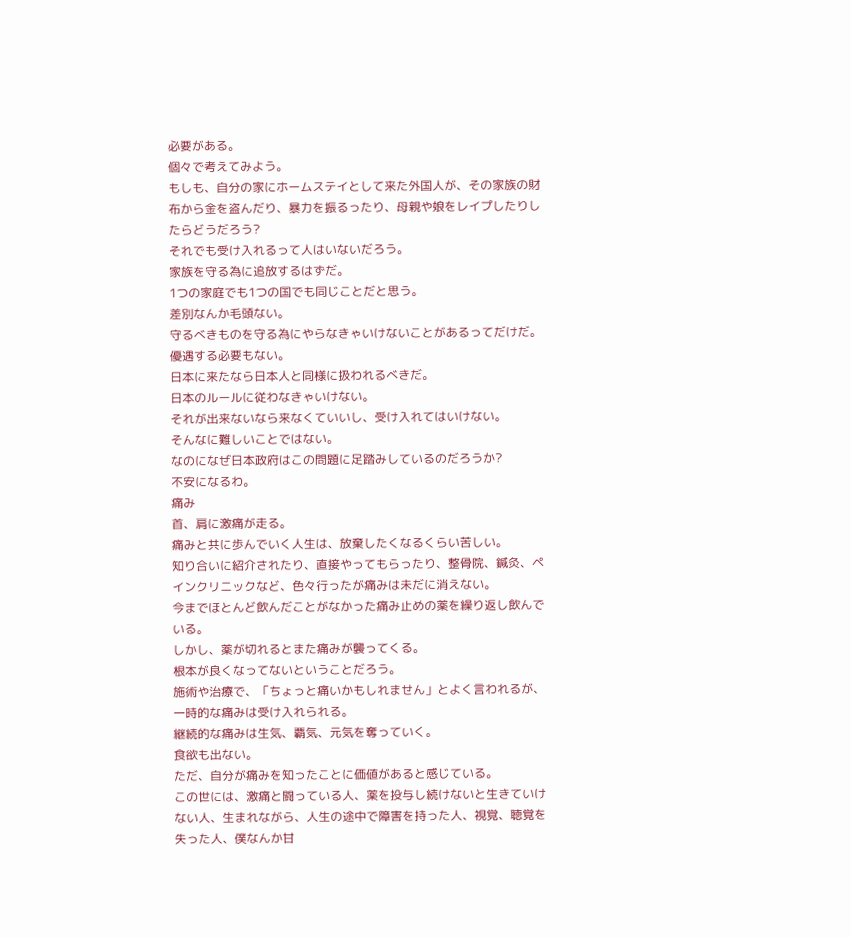必要がある。
個々で考えてみよう。
もしも、自分の家にホームステイとして来た外国人が、その家族の財布から金を盗んだり、暴力を振るったり、母親や娘をレイプしたりしたらどうだろう?
それでも受け入れるって人はいないだろう。
家族を守る為に追放するはずだ。
1つの家庭でも1つの国でも同じことだと思う。
差別なんか毛頭ない。
守るべきものを守る為にやらなきゃいけないことがあるってだけだ。
優遇する必要もない。
日本に来たなら日本人と同様に扱われるべきだ。
日本のルールに従わなきゃいけない。
それが出来ないなら来なくていいし、受け入れてはいけない。
そんなに難しいことではない。
なのになぜ日本政府はこの問題に足踏みしているのだろうか?
不安になるわ。
痛み
首、肩に激痛が走る。
痛みと共に歩んでいく人生は、放棄したくなるくらい苦しい。
知り合いに紹介されたり、直接やってもらったり、整骨院、鍼灸、ペインクリニックなど、色々行ったが痛みは未だに消えない。
今までほとんど飲んだことがなかった痛み止めの薬を繰り返し飲んでいる。
しかし、薬が切れるとまた痛みが襲ってくる。
根本が良くなってないということだろう。
施術や治療で、「ちょっと痛いかもしれません」とよく言われるが、一時的な痛みは受け入れられる。
継続的な痛みは生気、覇気、元気を奪っていく。
食欲も出ない。
ただ、自分が痛みを知ったことに価値があると感じている。
この世には、激痛と闘っている人、薬を投与し続けないと生きていけない人、生まれながら、人生の途中で障害を持った人、視覚、聴覚を失った人、僕なんか甘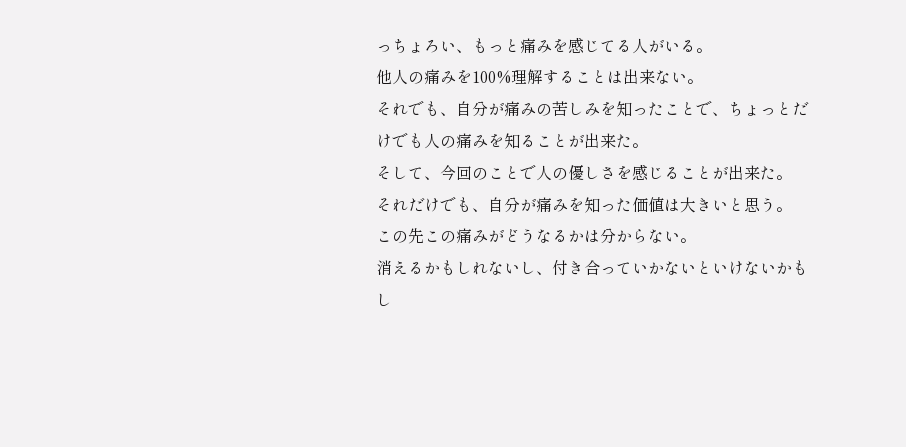っちょろい、もっと痛みを感じてる人がいる。
他人の痛みを100%理解することは出来ない。
それでも、自分が痛みの苦しみを知ったことで、ちょっとだけでも人の痛みを知ることが出来た。
そして、今回のことで人の優しさを感じることが出来た。
それだけでも、自分が痛みを知った価値は大きいと思う。
この先この痛みがどうなるかは分からない。
消えるかもしれないし、付き合っていかないといけないかもし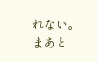れない。
まあと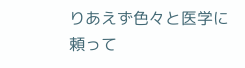りあえず色々と医学に頼って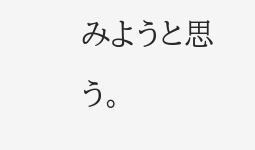みようと思う。